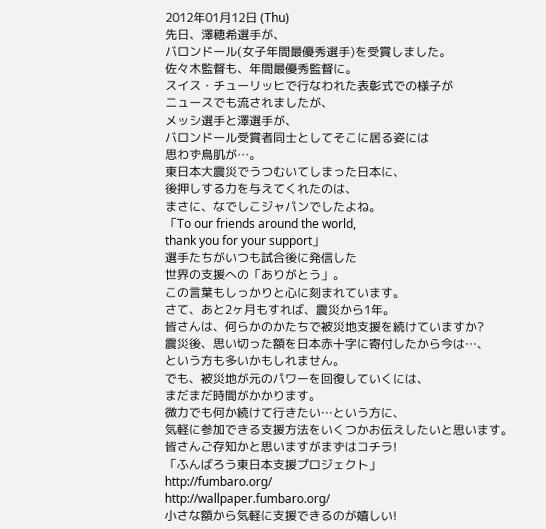2012年01月12日 (Thu)
先日、澤穂希選手が、
バロンドール(女子年間最優秀選手)を受賞しました。
佐々木監督も、年間最優秀監督に。
スイス・チューリッヒで行なわれた表彰式での様子が
ニュースでも流されましたが、
メッシ選手と澤選手が、
バロンドール受賞者同士としてそこに居る姿には
思わず鳥肌が…。
東日本大震災でうつむいてしまった日本に、
後押しする力を与えてくれたのは、
まさに、なでしこジャパンでしたよね。
「To our friends around the world,
thank you for your support」
選手たちがいつも試合後に発信した
世界の支援への「ありがとう」。
この言葉もしっかりと心に刻まれています。
さて、あと2ヶ月もすれば、震災から1年。
皆さんは、何らかのかたちで被災地支援を続けていますか?
震災後、思い切った額を日本赤十字に寄付したから今は…、
という方も多いかもしれません。
でも、被災地が元のパワーを回復していくには、
まだまだ時間がかかります。
微力でも何か続けて行きたい…という方に、
気軽に参加できる支援方法をいくつかお伝えしたいと思います。
皆さんご存知かと思いますがまずはコチラ!
「ふんばろう東日本支援プロジェクト」
http://fumbaro.org/
http://wallpaper.fumbaro.org/
小さな額から気軽に支援できるのが嬉しい!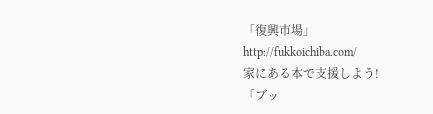「復興市場」
http://fukkoichiba.com/
家にある本で支援しよう!
「ブッ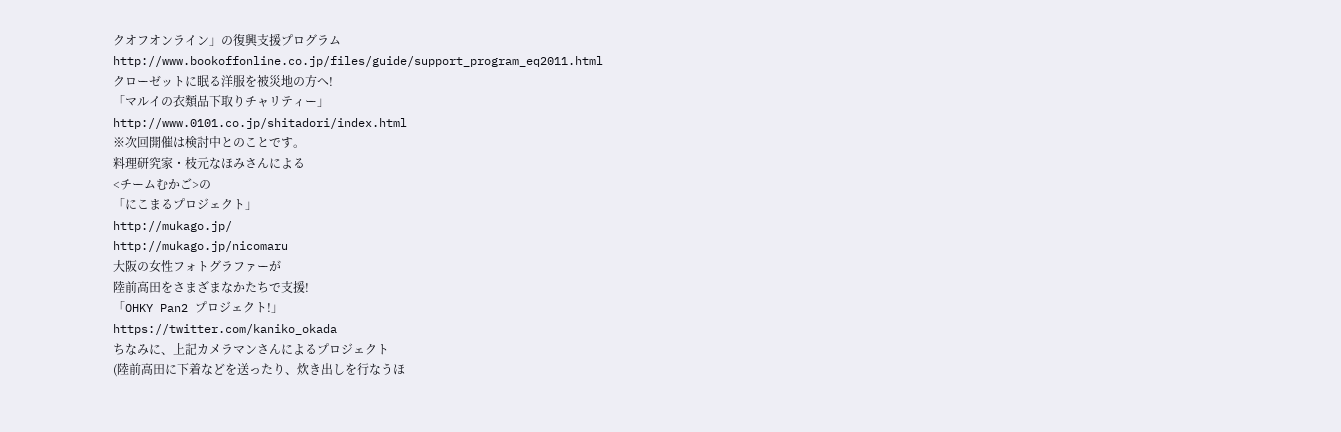クオフオンライン」の復興支援プログラム
http://www.bookoffonline.co.jp/files/guide/support_program_eq2011.html
クローゼットに眠る洋服を被災地の方へ!
「マルイの衣類品下取りチャリティー」
http://www.0101.co.jp/shitadori/index.html
※次回開催は検討中とのことです。
料理研究家・枝元なほみさんによる
<チームむかご>の
「にこまるプロジェクト」
http://mukago.jp/
http://mukago.jp/nicomaru
大阪の女性フォトグラファーが
陸前高田をさまざまなかたちで支援!
「OHKY Pan2 プロジェクト!」
https://twitter.com/kaniko_okada
ちなみに、上記カメラマンさんによるプロジェクト
(陸前高田に下着などを送ったり、炊き出しを行なうほ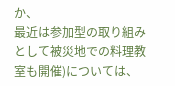か、
最近は参加型の取り組みとして被災地での料理教室も開催)については、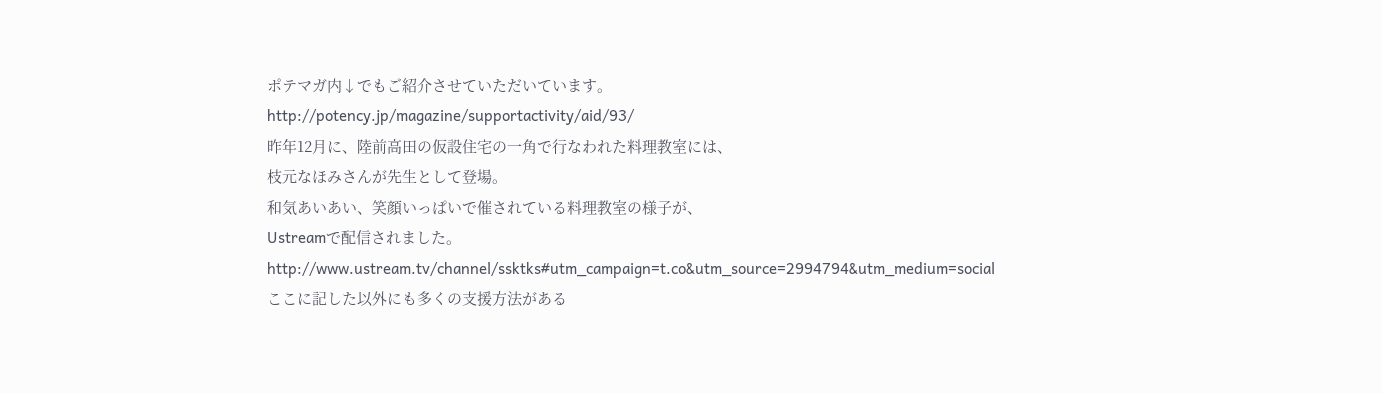ポテマガ内↓でもご紹介させていただいています。
http://potency.jp/magazine/supportactivity/aid/93/
昨年12月に、陸前高田の仮設住宅の一角で行なわれた料理教室には、
枝元なほみさんが先生として登場。
和気あいあい、笑顔いっぱいで催されている料理教室の様子が、
Ustreamで配信されました。
http://www.ustream.tv/channel/ssktks#utm_campaign=t.co&utm_source=2994794&utm_medium=social
ここに記した以外にも多くの支援方法がある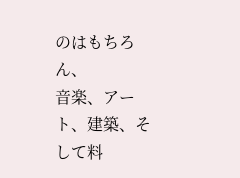のはもちろん、
音楽、アート、建築、そして料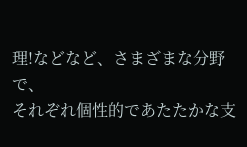理!などなど、さまざまな分野で、
それぞれ個性的であたたかな支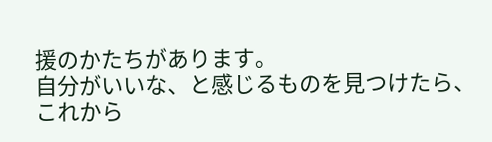援のかたちがあります。
自分がいいな、と感じるものを見つけたら、
これから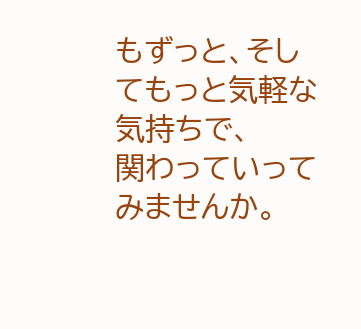もずっと、そしてもっと気軽な気持ちで、
関わっていってみませんか。